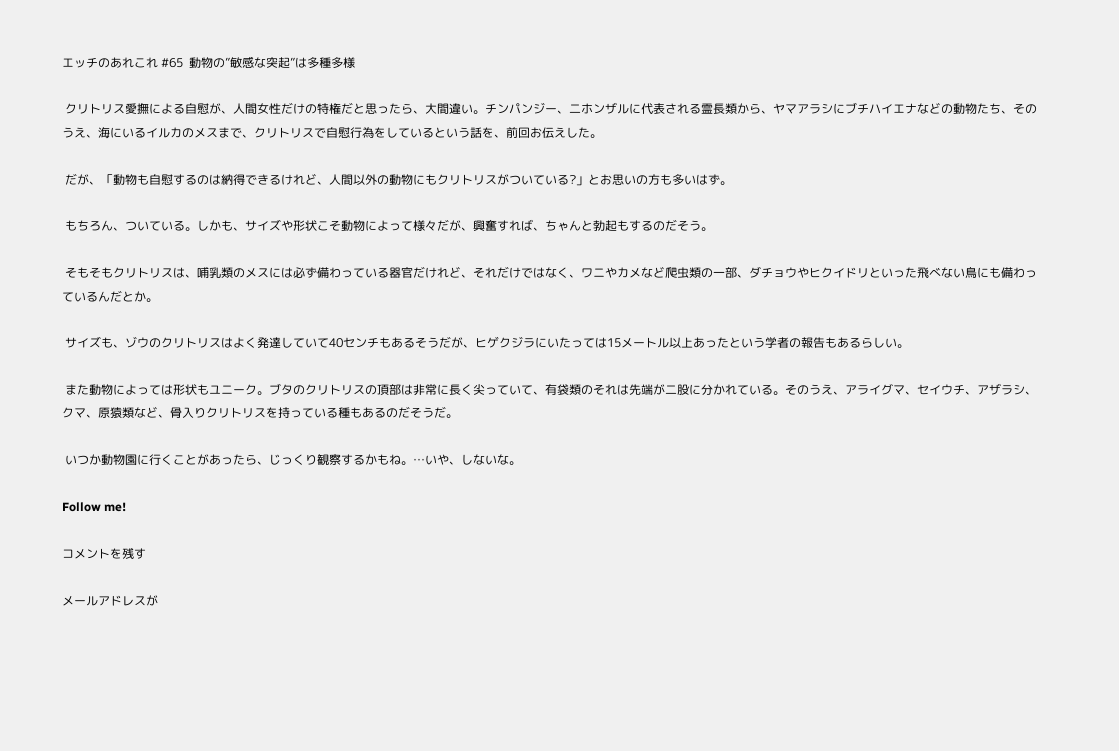エッチのあれこれ #65  動物の”敏感な突起”は多種多様

 クリトリス愛撫による自慰が、人間女性だけの特権だと思ったら、大間違い。チンパンジー、二ホンザルに代表される霊長類から、ヤマアラシにブチハイエナなどの動物たち、そのうえ、海にいるイルカのメスまで、クリトリスで自慰行為をしているという話を、前回お伝えした。

 だが、「動物も自慰するのは納得できるけれど、人間以外の動物にもクリトリスがついている?」とお思いの方も多いはず。

 もちろん、ついている。しかも、サイズや形状こそ動物によって様々だが、興奮すれば、ちゃんと勃起もするのだそう。

 そもそもクリトリスは、哺乳類のメスには必ず備わっている器官だけれど、それだけではなく、ワニやカメなど爬虫類の一部、ダチョウやヒクイドリといった飛べない鳥にも備わっているんだとか。

 サイズも、ゾウのクリトリスはよく発達していて40センチもあるそうだが、ヒゲクジラにいたっては15メートル以上あったという学者の報告もあるらしい。

 また動物によっては形状もユニーク。ブタのクリトリスの頂部は非常に長く尖っていて、有袋類のそれは先端が二股に分かれている。そのうえ、アライグマ、セイウチ、アザラシ、クマ、原猿類など、骨入りクリトリスを持っている種もあるのだそうだ。

 いつか動物園に行くことがあったら、じっくり観察するかもね。…いや、しないな。

Follow me!

コメントを残す

メールアドレスが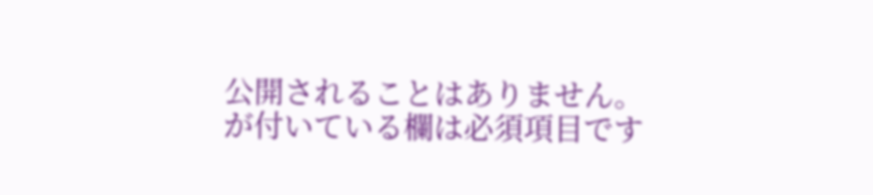公開されることはありません。 が付いている欄は必須項目です